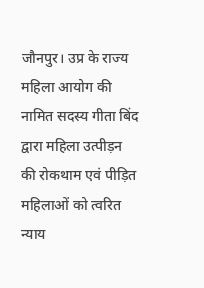जौनपुर। उप्र के राज्य महिला आयोग की नामित सदस्य गीता बिंद द्वारा महिला उत्पीड़न की रोकथाम एवं पीड़ित महिलाओं को त्वरित न्याय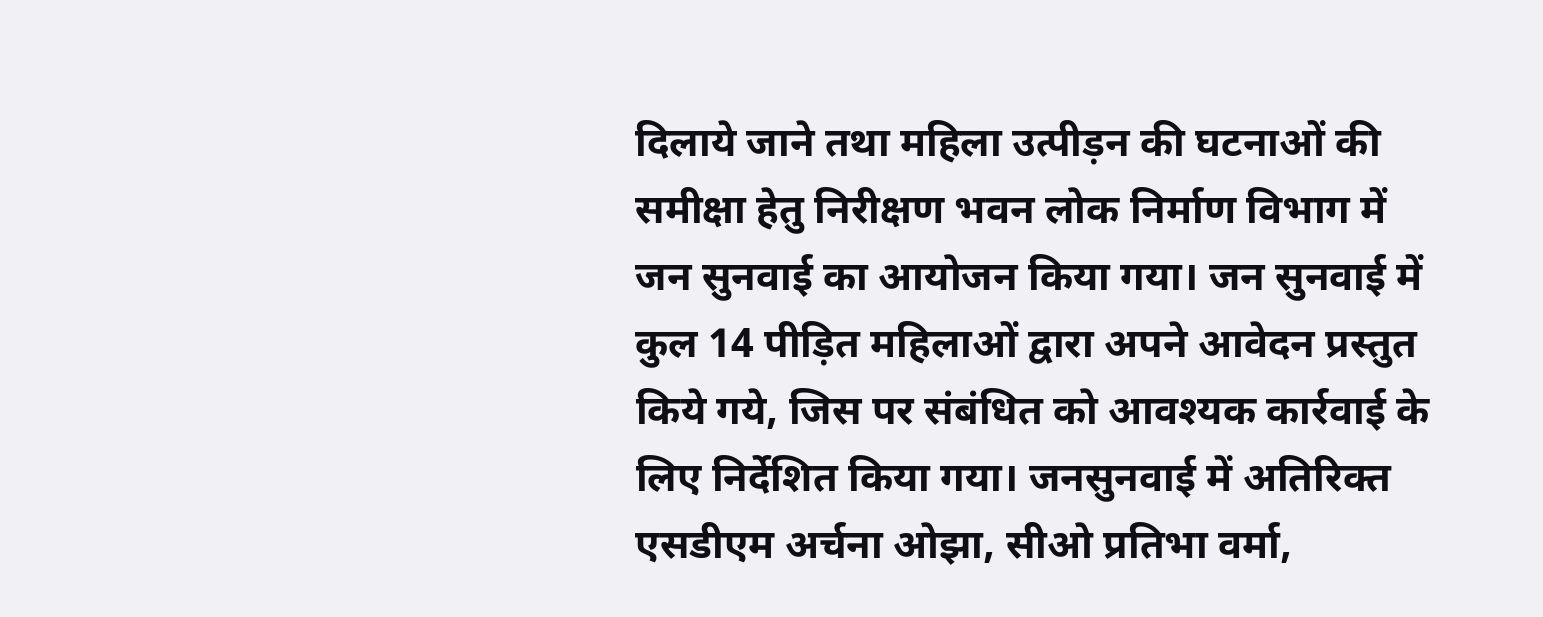दिलाये जाने तथा महिला उत्पीड़न की घटनाओं की समीक्षा हेतु निरीक्षण भवन लोक निर्माण विभाग में जन सुनवाई का आयोजन किया गया। जन सुनवाई में कुल 14 पीड़ित महिलाओं द्वारा अपने आवेदन प्रस्तुत किये गये, जिस पर संबंधित को आवश्यक कार्रवाई के लिए निर्देशित किया गया। जनसुनवाई में अतिरिक्त एसडीएम अर्चना ओझा, सीओ प्रतिभा वर्मा,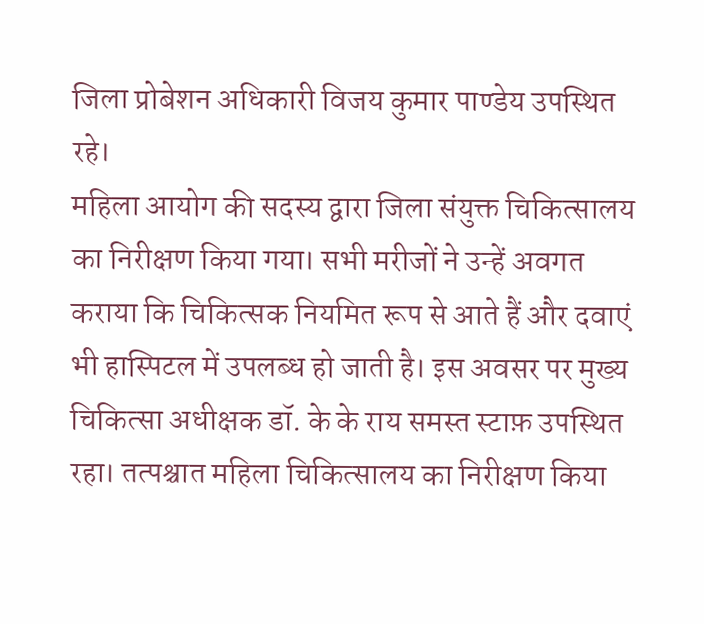जिला प्रोबेशन अधिकारी विजय कुमार पाण्डेय उपस्थित रहे।
महिला आयोग की सदस्य द्वारा जिला संयुक्त चिकित्सालय का निरीक्षण किया गया। सभी मरीजों ने उन्हें अवगत कराया कि चिकित्सक नियमित रूप से आते हैं और दवाएं भी हास्पिटल में उपलब्ध हो जाती है। इस अवसर पर मुख्य चिकित्सा अधीक्षक डॉ. के के राय समस्त स्टाफ़ उपस्थित रहा। तत्पश्चात महिला चिकित्सालय का निरीक्षण किया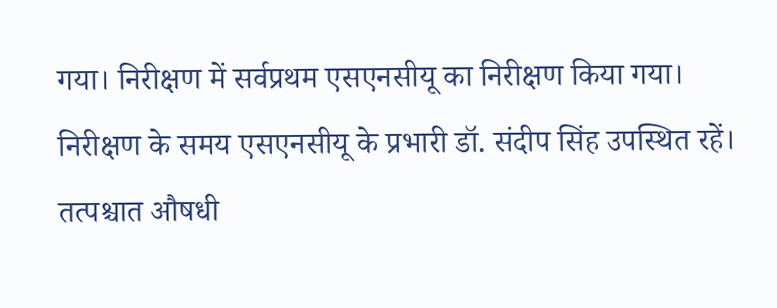गया। निरीक्षण में सर्वप्रथम एसएनसीयू का निरीक्षण किया गया।
निरीक्षण के समय एसएनसीयू के प्रभारी डॉ. संदीप सिंह उपस्थित रहें। तत्पश्चात औषधी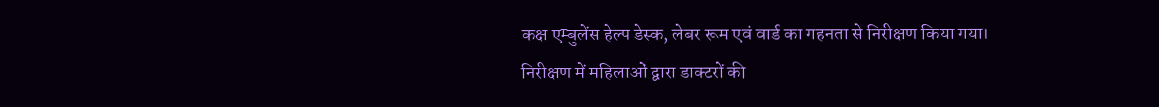कक्ष एम्बुलेंस हेल्प डेस्क, लेबर रूम एवं वार्ड का गहनता से निरीक्षण किया गया। निरीक्षण में महिलाओं द्वारा डाक्टरों की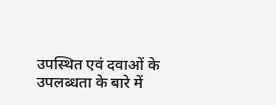उपस्थित एवं दवाओं के उपलब्धता के बारे में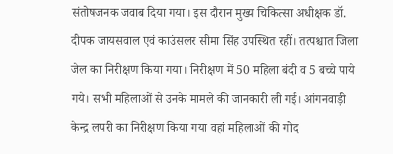संतोषजनक जवाब दिया गया। इस दौरान मुख्य चिकित्सा अधीक्षक डॉ. दीपक जायसवाल एवं काउंसलर सीमा सिंह उपस्थित रहीं। तत्पश्चात जिला जेल का निरीक्षण किया गया। निरीक्षण में 50 महिला बंदी व 5 बच्चे पाये गये। सभी महिलाओं से उनके मामले की जानकारी ली गई। आंगनवाड़ी केन्द्र लपरी का निरीक्षण किया गया वहां महिलाओं की गोद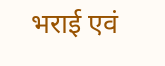भराई एवं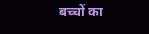बच्चों का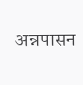अन्नपासन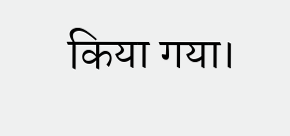किया गया।